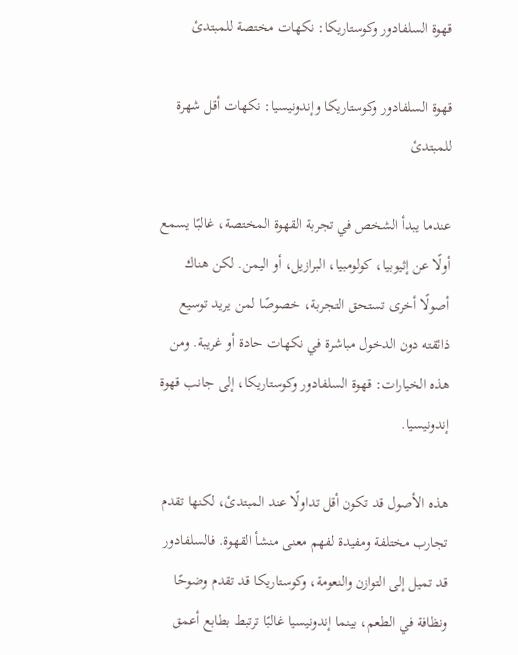قهوة السلفادور وكوستاريكا: نكهات مختصة للمبتدئ

قهوة السلفادور وكوستاريكا وإندونيسيا: نكهات أقل شهرة للمبتدئ

عندما يبدأ الشخص في تجربة القهوة المختصة، غالبًا يسمع أولًا عن إثيوبيا، كولومبيا، البرازيل، أو اليمن. لكن هناك أصولًا أخرى تستحق التجربة، خصوصًا لمن يريد توسيع ذائقته دون الدخول مباشرة في نكهات حادة أو غريبة. ومن هذه الخيارات: قهوة السلفادور وكوستاريكا، إلى جانب قهوة إندونيسيا.

هذه الأصول قد تكون أقل تداولًا عند المبتدئ، لكنها تقدم تجارب مختلفة ومفيدة لفهم معنى منشأ القهوة. فالسلفادور قد تميل إلى التوازن والنعومة، وكوستاريكا قد تقدم وضوحًا ونظافة في الطعم، بينما إندونيسيا غالبًا ترتبط بطابع أعمق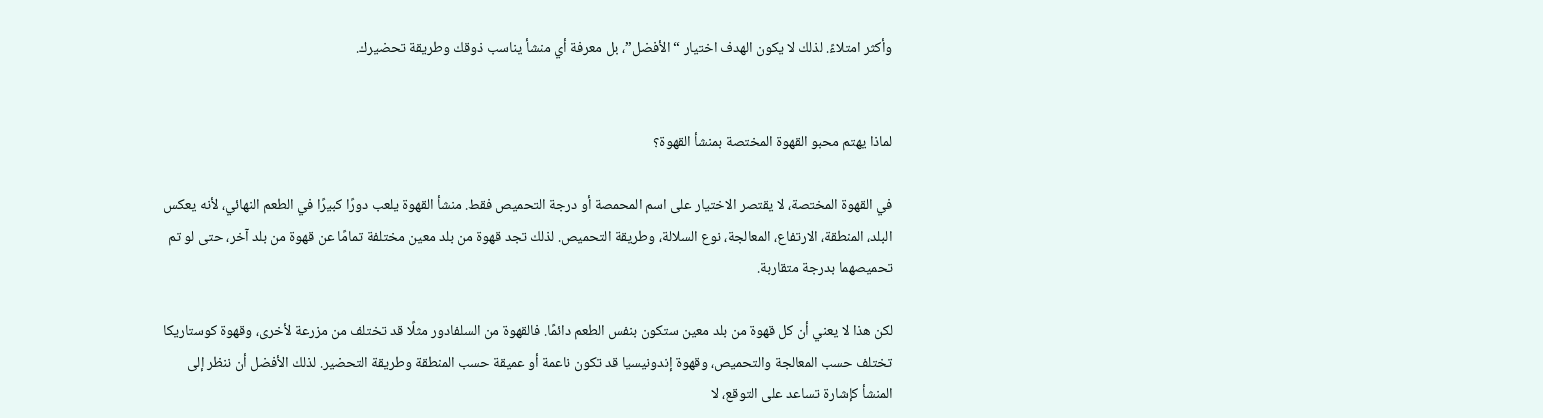وأكثر امتلاءً. لذلك لا يكون الهدف اختيار “الأفضل”، بل معرفة أي منشأ يناسب ذوقك وطريقة تحضيرك.


لماذا يهتم محبو القهوة المختصة بمنشأ القهوة؟

في القهوة المختصة، لا يقتصر الاختيار على اسم المحمصة أو درجة التحميص فقط. منشأ القهوة يلعب دورًا كبيرًا في الطعم النهائي، لأنه يعكس البلد، المنطقة، الارتفاع، المعالجة، نوع السلالة، وطريقة التحميص. لذلك تجد قهوة من بلد معين مختلفة تمامًا عن قهوة من بلد آخر، حتى لو تم تحميصهما بدرجة متقاربة.

لكن هذا لا يعني أن كل قهوة من بلد معين ستكون بنفس الطعم دائمًا. فالقهوة من السلفادور مثلًا قد تختلف من مزرعة لأخرى، وقهوة كوستاريكا تختلف حسب المعالجة والتحميص، وقهوة إندونيسيا قد تكون ناعمة أو عميقة حسب المنطقة وطريقة التحضير. لذلك الأفضل أن ننظر إلى المنشأ كإشارة تساعد على التوقع، لا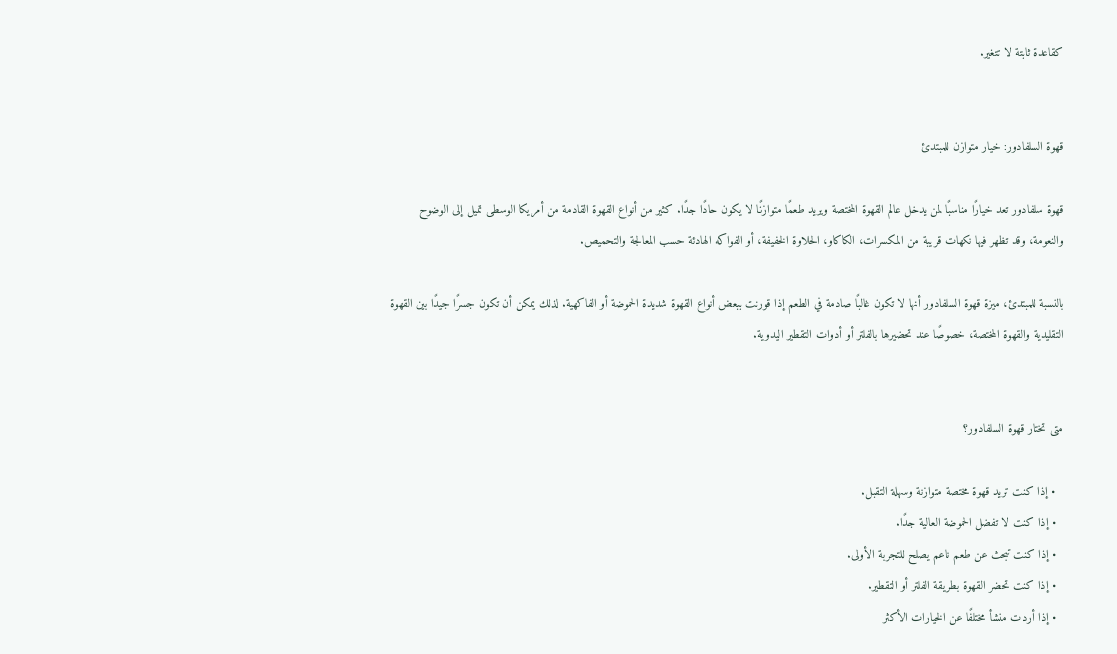كقاعدة ثابتة لا تتغير.


قهوة السلفادور: خيار متوازن للمبتدئ

قهوة سلفادور تعد خيارًا مناسبًا لمن يدخل عالم القهوة المختصة ويريد طعمًا متوازنًا لا يكون حادًا جدًا. كثير من أنواع القهوة القادمة من أمريكا الوسطى تميل إلى الوضوح والنعومة، وقد تظهر فيها نكهات قريبة من المكسرات، الكاكاو، الحلاوة الخفيفة، أو الفواكه الهادئة حسب المعالجة والتحميص.

بالنسبة للمبتدئ، ميزة قهوة السلفادور أنها لا تكون غالبًا صادمة في الطعم إذا قورنت ببعض أنواع القهوة شديدة الحموضة أو الفاكهية. لذلك يمكن أن تكون جسرًا جيدًا بين القهوة التقليدية والقهوة المختصة، خصوصًا عند تحضيرها بالفلتر أو أدوات التقطير اليدوية.


متى تختار قهوة السلفادور؟

  • إذا كنت تريد قهوة مختصة متوازنة وسهلة التقبل.
  • إذا كنت لا تفضل الحموضة العالية جدًا.
  • إذا كنت تبحث عن طعم ناعم يصلح للتجربة الأولى.
  • إذا كنت تحضر القهوة بطريقة الفلتر أو التقطير.
  • إذا أردت منشأ مختلفًا عن الخيارات الأكثر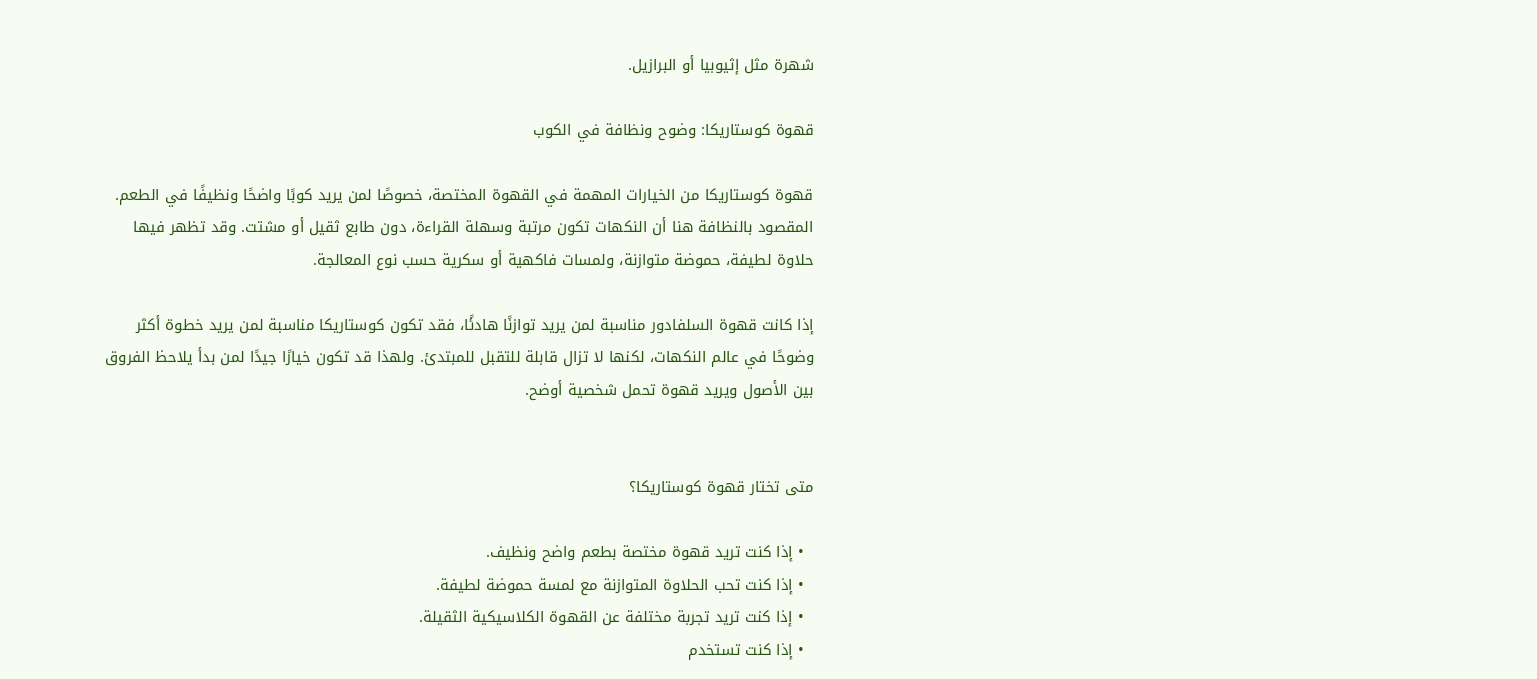شهرة مثل إثيوبيا أو البرازيل.

قهوة كوستاريكا: وضوح ونظافة في الكوب

قهوة كوستاريكا من الخيارات المهمة في القهوة المختصة، خصوصًا لمن يريد كوبًا واضحًا ونظيفًا في الطعم. المقصود بالنظافة هنا أن النكهات تكون مرتبة وسهلة القراءة، دون طابع ثقيل أو مشتت. وقد تظهر فيها حلاوة لطيفة، حموضة متوازنة، ولمسات فاكهية أو سكرية حسب نوع المعالجة.

إذا كانت قهوة السلفادور مناسبة لمن يريد توازنًا هادئًا، فقد تكون كوستاريكا مناسبة لمن يريد خطوة أكثر وضوحًا في عالم النكهات، لكنها لا تزال قابلة للتقبل للمبتدئ. ولهذا قد تكون خيارًا جيدًا لمن بدأ يلاحظ الفروق بين الأصول ويريد قهوة تحمل شخصية أوضح.


متى تختار قهوة كوستاريكا؟

  • إذا كنت تريد قهوة مختصة بطعم واضح ونظيف.
  • إذا كنت تحب الحلاوة المتوازنة مع لمسة حموضة لطيفة.
  • إذا كنت تريد تجربة مختلفة عن القهوة الكلاسيكية الثقيلة.
  • إذا كنت تستخدم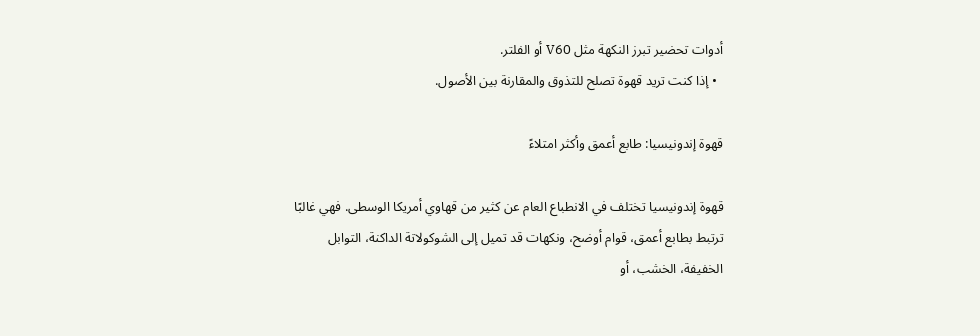أدوات تحضير تبرز النكهة مثل V60 أو الفلتر.
  • إذا كنت تريد قهوة تصلح للتذوق والمقارنة بين الأصول.

قهوة إندونيسيا: طابع أعمق وأكثر امتلاءً

قهوة إندونيسيا تختلف في الانطباع العام عن كثير من قهاوي أمريكا الوسطى. فهي غالبًا ترتبط بطابع أعمق، قوام أوضح، ونكهات قد تميل إلى الشوكولاتة الداكنة، التوابل الخفيفة، الخشب، أو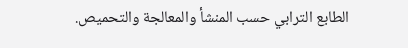الطابع الترابي حسب المنشأ والمعالجة والتحميص.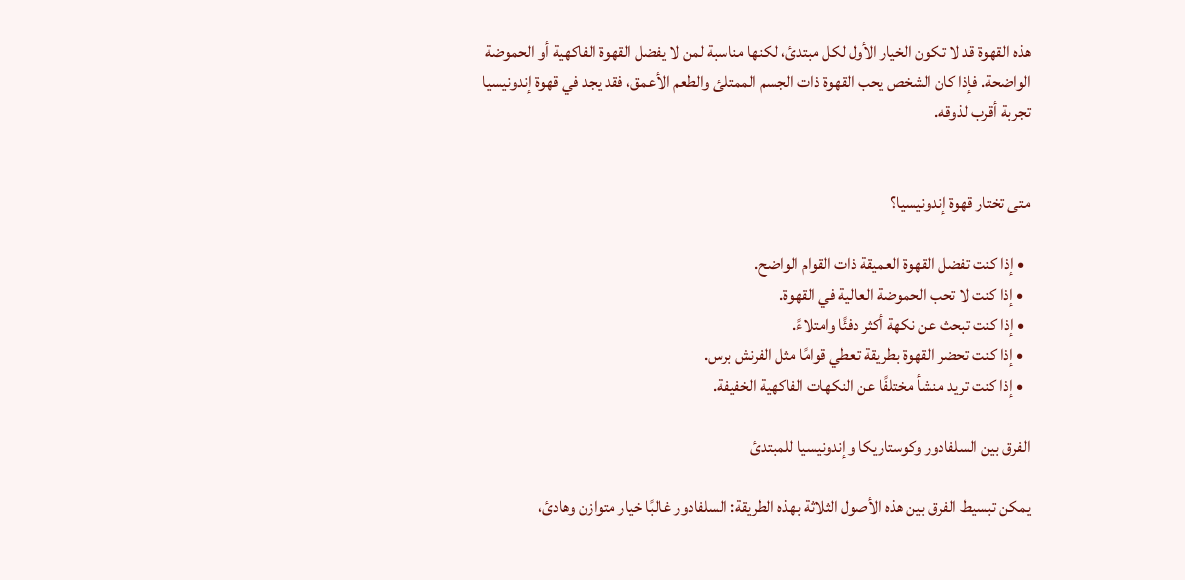هذه القهوة قد لا تكون الخيار الأول لكل مبتدئ، لكنها مناسبة لمن لا يفضل القهوة الفاكهية أو الحموضة الواضحة. فإذا كان الشخص يحب القهوة ذات الجسم الممتلئ والطعم الأعمق، فقد يجد في قهوة إندونيسيا تجربة أقرب لذوقه.


متى تختار قهوة إندونيسيا؟

  • إذا كنت تفضل القهوة العميقة ذات القوام الواضح.
  • إذا كنت لا تحب الحموضة العالية في القهوة.
  • إذا كنت تبحث عن نكهة أكثر دفئًا وامتلاءً.
  • إذا كنت تحضر القهوة بطريقة تعطي قوامًا مثل الفرنش برس.
  • إذا كنت تريد منشأ مختلفًا عن النكهات الفاكهية الخفيفة.

الفرق بين السلفادور وكوستاريكا وإندونيسيا للمبتدئ

يمكن تبسيط الفرق بين هذه الأصول الثلاثة بهذه الطريقة: السلفادور غالبًا خيار متوازن وهادئ،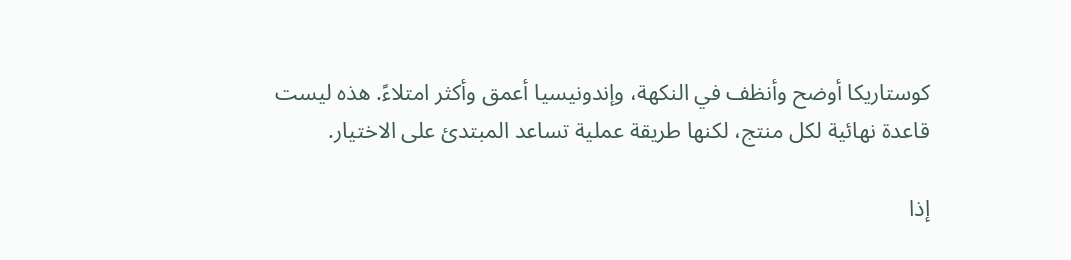كوستاريكا أوضح وأنظف في النكهة، وإندونيسيا أعمق وأكثر امتلاءً. هذه ليست قاعدة نهائية لكل منتج، لكنها طريقة عملية تساعد المبتدئ على الاختيار.

إذا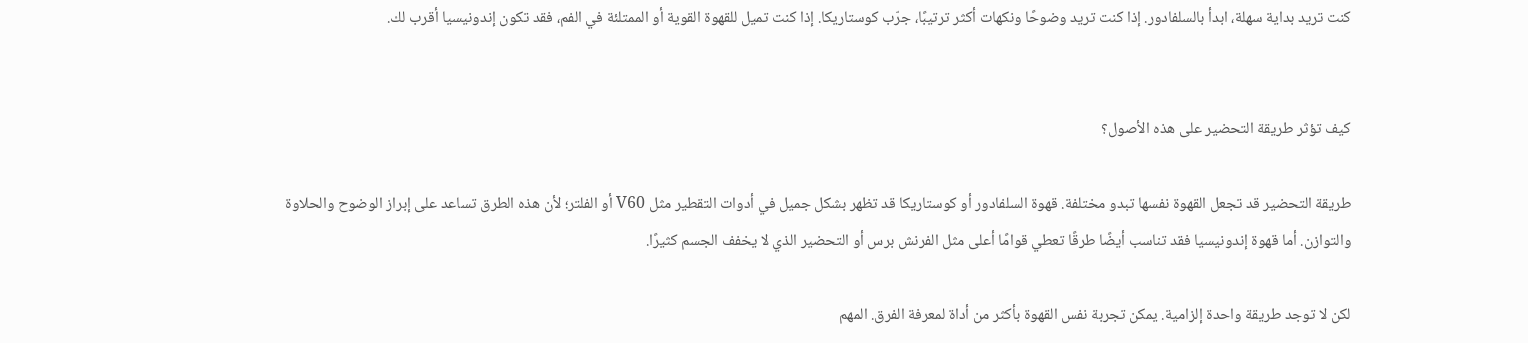كنت تريد بداية سهلة، ابدأ بالسلفادور. إذا كنت تريد وضوحًا ونكهات أكثر ترتيبًا، جرّب كوستاريكا. إذا كنت تميل للقهوة القوية أو الممتلئة في الفم، فقد تكون إندونيسيا أقرب لك.


كيف تؤثر طريقة التحضير على هذه الأصول؟

طريقة التحضير قد تجعل القهوة نفسها تبدو مختلفة. قهوة السلفادور أو كوستاريكا قد تظهر بشكل جميل في أدوات التقطير مثل V60 أو الفلتر؛ لأن هذه الطرق تساعد على إبراز الوضوح والحلاوة والتوازن. أما قهوة إندونيسيا فقد تناسب أيضًا طرقًا تعطي قوامًا أعلى مثل الفرنش برس أو التحضير الذي لا يخفف الجسم كثيرًا.

لكن لا توجد طريقة واحدة إلزامية. يمكن تجربة نفس القهوة بأكثر من أداة لمعرفة الفرق. المهم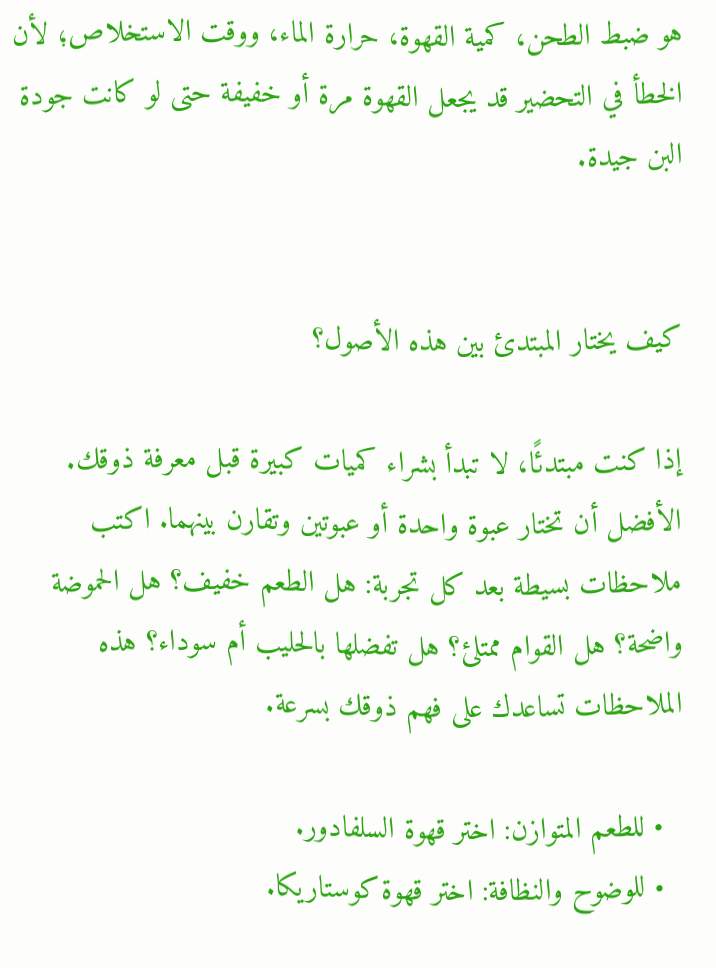هو ضبط الطحن، كمية القهوة، حرارة الماء، ووقت الاستخلاص؛ لأن الخطأ في التحضير قد يجعل القهوة مرة أو خفيفة حتى لو كانت جودة البن جيدة.


كيف يختار المبتدئ بين هذه الأصول؟

إذا كنت مبتدئًا، لا تبدأ بشراء كميات كبيرة قبل معرفة ذوقك. الأفضل أن تختار عبوة واحدة أو عبوتين وتقارن بينهما. اكتب ملاحظات بسيطة بعد كل تجربة: هل الطعم خفيف؟ هل الحموضة واضحة؟ هل القوام ممتلئ؟ هل تفضلها بالحليب أم سوداء؟ هذه الملاحظات تساعدك على فهم ذوقك بسرعة.

  • للطعم المتوازن: اختر قهوة السلفادور.
  • للوضوح والنظافة: اختر قهوة كوستاريكا.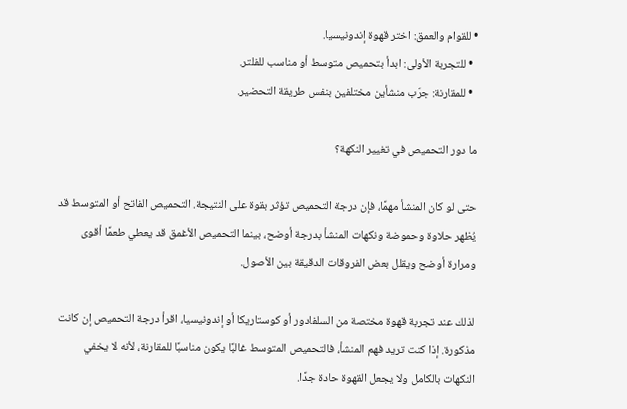• للقوام والعمق: اختر قهوة إندونيسيا.
  • للتجربة الأولى: ابدأ بتحميص متوسط أو مناسب للفلتر.
  • للمقارنة: جرّب منشأين مختلفين بنفس طريقة التحضير.

ما دور التحميص في تغيير النكهة؟

حتى لو كان المنشأ مهمًا، فإن درجة التحميص تؤثر بقوة على النتيجة. التحميص الفاتح أو المتوسط قد يُظهر حلاوة وحموضة ونكهات المنشأ بدرجة أوضح، بينما التحميص الأغمق قد يعطي طعمًا أقوى ومرارة أوضح ويقلل بعض الفروقات الدقيقة بين الأصول.

لذلك عند تجربة قهوة مختصة من السلفادور أو كوستاريكا أو إندونيسيا، اقرأ درجة التحميص إن كانت مذكورة. إذا كنت تريد فهم المنشأ، فالتحميص المتوسط غالبًا يكون مناسبًا للمقارنة، لأنه لا يخفي النكهات بالكامل ولا يجعل القهوة حادة جدًا.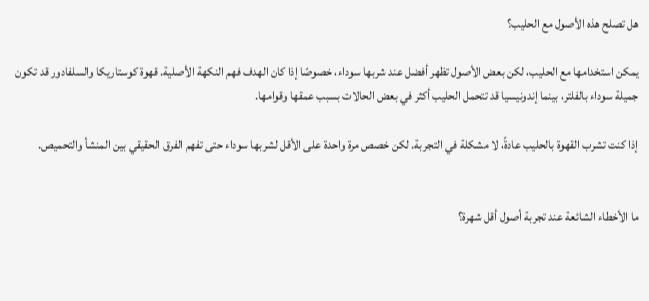هل تصلح هذه الأصول مع الحليب؟

يمكن استخدامها مع الحليب، لكن بعض الأصول تظهر أفضل عند شربها سوداء، خصوصًا إذا كان الهدف فهم النكهة الأصلية. قهوة كوستاريكا والسلفادور قد تكون جميلة سوداء بالفلتر، بينما إندونيسيا قد تتحمل الحليب أكثر في بعض الحالات بسبب عمقها وقوامها.

إذا كنت تشرب القهوة بالحليب عادةً، لا مشكلة في التجربة. لكن خصص مرة واحدة على الأقل لشربها سوداء حتى تفهم الفرق الحقيقي بين المنشأ والتحميص.


ما الأخطاء الشائعة عند تجربة أصول أقل شهرة؟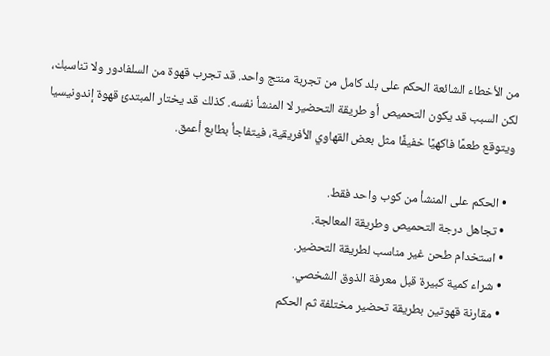من الأخطاء الشائعة الحكم على بلد كامل من تجربة منتج واحد. قد تجرب قهوة من السلفادور ولا تناسبك، لكن السبب قد يكون التحميص أو طريقة التحضير لا المنشأ نفسه. كذلك قد يختار المبتدئ قهوة إندونيسيا ويتوقع طعمًا فاكهيًا خفيفًا مثل بعض القهاوي الأفريقية، فيتفاجأ بطابع أعمق.

  • الحكم على المنشأ من كوب واحد فقط.
  • تجاهل درجة التحميص وطريقة المعالجة.
  • استخدام طحن غير مناسب لطريقة التحضير.
  • شراء كمية كبيرة قبل معرفة الذوق الشخصي.
  • مقارنة قهوتين بطريقة تحضير مختلفة ثم الحكم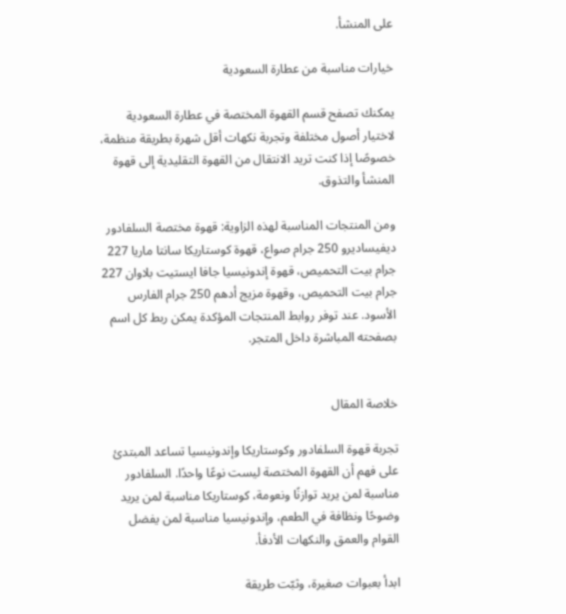على المنشأ.

خيارات مناسبة من عطارة السعودية

يمكنك تصفح قسم القهوة المختصة في عطارة السعودية لاختيار أصول مختلفة وتجربة نكهات أقل شهرة بطريقة منظمة، خصوصًا إذا كنت تريد الانتقال من القهوة التقليدية إلى قهوة المنشأ والتذوق.

ومن المنتجات المناسبة لهذه الزاوية: قهوة مختصة السلفادور ديفيساديرو 250 جرام صواع، قهوة كوستاريكا سانتا ماريا 227 جرام بيت التحميص، قهوة إندونيسيا جافا ايستيت بلاوان 227 جرام بيت التحميص، وقهوة مزيج أدهم 250 جرام الفارس الأسود. عند توفر روابط المنتجات المؤكدة يمكن ربط كل اسم بصفحته المباشرة داخل المتجر.


خلاصة المقال

تجربة قهوة السلفادور وكوستاريكا وإندونيسيا تساعد المبتدئ على فهم أن القهوة المختصة ليست نوعًا واحدًا. السلفادور مناسبة لمن يريد توازنًا ونعومة، كوستاريكا مناسبة لمن يريد وضوحًا ونظافة في الطعم، وإندونيسيا مناسبة لمن يفضل القوام والعمق والنكهات الأدفأ.

ابدأ بعبوات صغيرة، وثبّت طريقة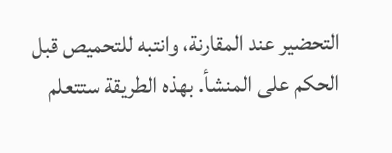التحضير عند المقارنة، وانتبه للتحميص قبل الحكم على المنشأ. بهذه الطريقة ستتعلم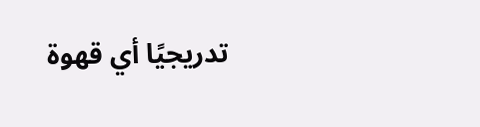تدريجيًا أي قهوة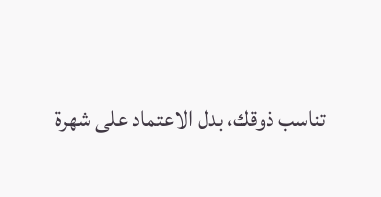تناسب ذوقك، بدل الاعتماد على شهرة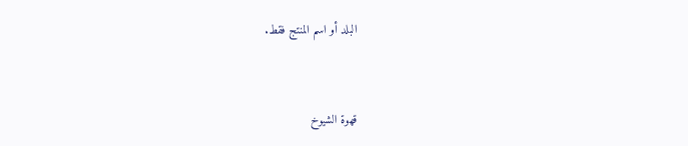البلد أو اسم المنتج فقط.


قهوة الشيوخ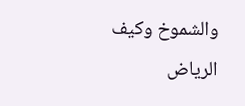والشموخ وكيف الرياض